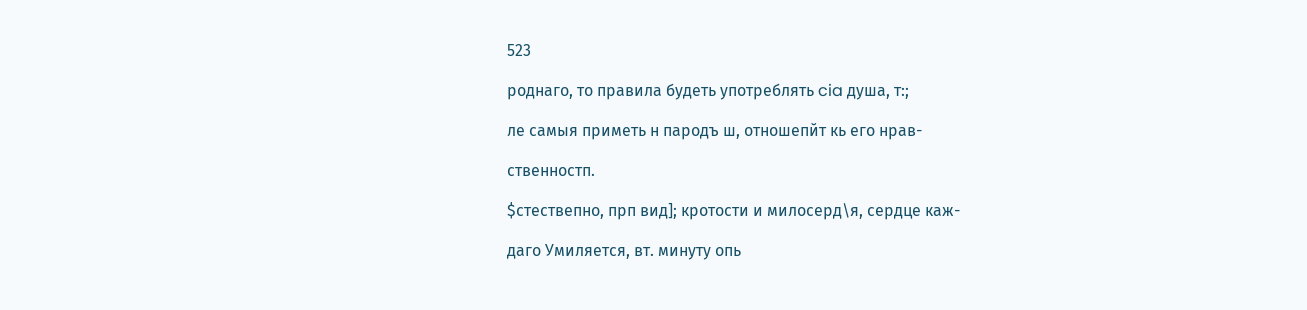523

роднаго, то правила будеть употреблять cia душа, т:;

ле самыя приметь н пародъ ш, отношепйт кь его нрав-

ственностп.

$стествепно, прп вид]; кротости и милосерд\я, сердце каж-

даго Умиляется, вт. минуту опь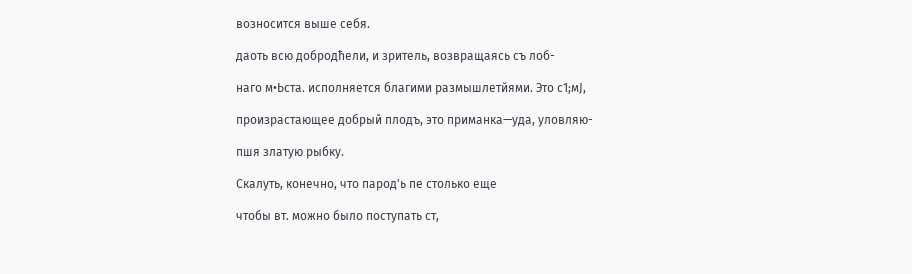возносится выше себя.

даоть всю добродћели, и зритель, возвращаясь съ лоб-

наго м•Ьста. исполняется благими размышлетйями. Это с1;мЈ,

произрастающее добрый плодъ, это приманка—уда, уловляю-

пшя златую рыбку.

Скалуть, конечно, что парод'ь пе столько еще

чтобы вт. можно было поступать ст,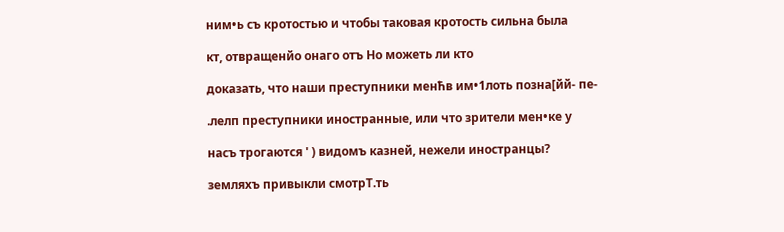ним•ь съ кротостью и чтобы таковая кротость сильна была

кт, отвращенйо онаго отъ Но можеть ли кто

доказать, что наши преступники менћв им•1лоть позна[йй- пе-

.лелп преступники иностранные, или что зрители мен•ке у

насъ трогаются ' ) видомъ казней, нежели иностранцы?

земляхъ привыкли смотрТ.ть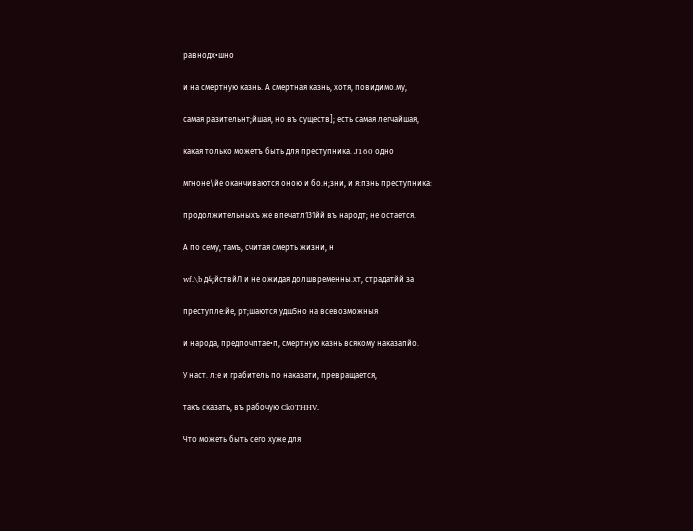равнодх•шно

и на смертную казнь. А смертная казнь, хотя, повидимо.му,

самая разительнт;йшая, но въ существ]; есть самая легчайшая,

какая только можетъ быть для преступника. J160 одно

мгноне\йе оканчиваются оною и бо.н;зни, и я:пзнь преступника:

продолжительныхъ же впечатл131йй въ народт; не остается.

А по сему, тамъ, считая смерть жизни, н

wf.\b д4;йствйЛ и не ожидая долшвременны.хт, страдатйй за

преступле:йе, рт;шаются удш5но на всевозможныя

и народа, предпочптае•п, смертную казнь всякому наказапйо.

У наст. л:е и грабитель по наказати, превращается,

такъ сказать, въ рабочую Ck0THHV.

Что можеть быть сего хуже для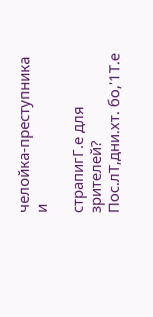челойка-преступника и

страпигГ.е для зрителей? Пос.лТ,дни.хт. бо,'1Т.е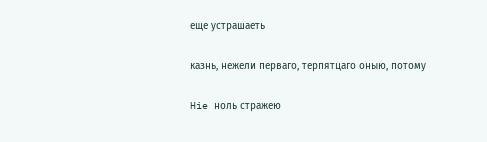еще устрашаеть

казнь, нежели перваго, терпятцаго оныю, потому

Hie ноль стражею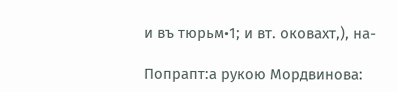и въ тюрьм•1; и вт. оковахт,), на-

Попрапт:а рукою Мордвинова: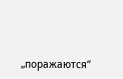„поражаются“